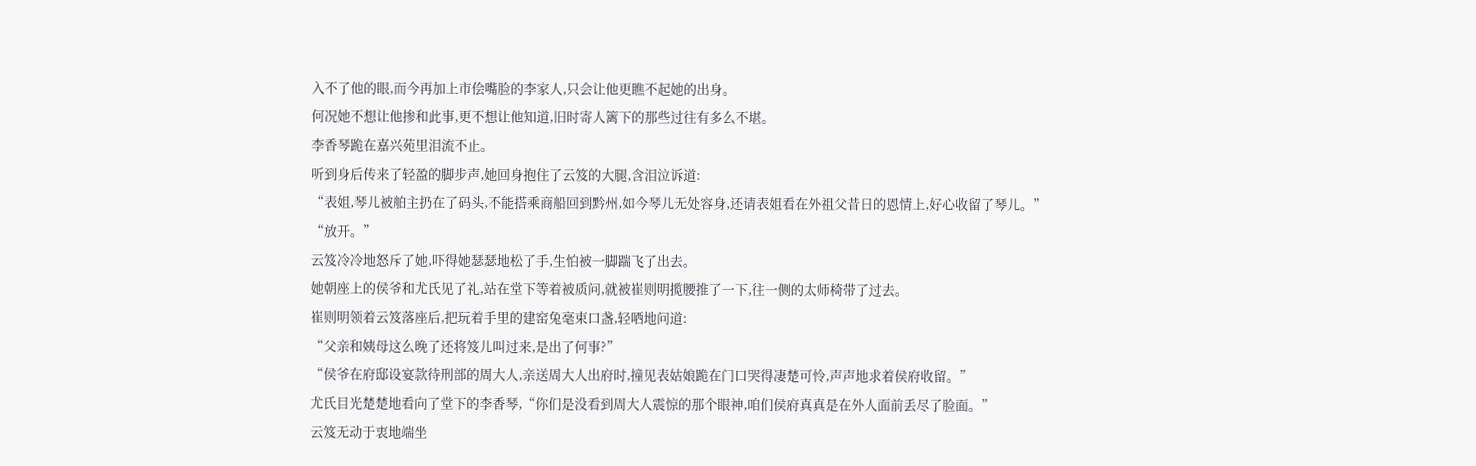入不了他的眼,而今再加上市侩嘴脸的李家人,只会让他更瞧不起她的出身。
何况她不想让他掺和此事,更不想让他知道,旧时寄人篱下的那些过往有多么不堪。
李香琴跪在嘉兴苑里泪流不止。
听到身后传来了轻盈的脚步声,她回身抱住了云笈的大腿,含泪泣诉道:
“表姐,琴儿被舶主扔在了码头,不能搭乘商船回到黔州,如今琴儿无处容身,还请表姐看在外祖父昔日的恩情上,好心收留了琴儿。”
“放开。”
云笈冷冷地怒斥了她,吓得她瑟瑟地松了手,生怕被一脚踹飞了出去。
她朝座上的侯爷和尤氏见了礼,站在堂下等着被质问,就被崔则明揽腰推了一下,往一侧的太师椅带了过去。
崔则明领着云笈落座后,把玩着手里的建窑兔毫束口盏,轻哂地问道:
“父亲和姨母这么晚了还将笈儿叫过来,是出了何事?”
“侯爷在府邸设宴款待刑部的周大人,亲送周大人出府时,撞见表姑娘跪在门口哭得凄楚可怜,声声地求着侯府收留。”
尤氏目光楚楚地看向了堂下的李香琴,“你们是没看到周大人震惊的那个眼神,咱们侯府真真是在外人面前丢尽了脸面。”
云笈无动于衷地端坐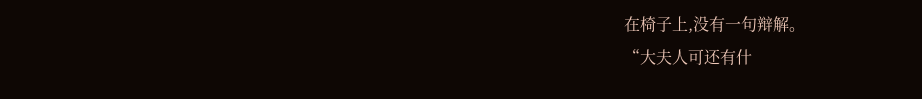在椅子上,没有一句辩解。
“大夫人可还有什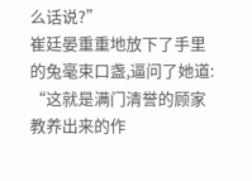么话说?”
崔廷晏重重地放下了手里的兔毫束口盏,逼问了她道:
“这就是满门清誉的顾家教养出来的作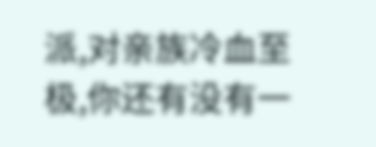派,对亲族冷血至极,你还有没有一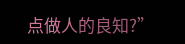点做人的良知?”